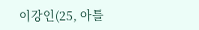이강인(25, 아틀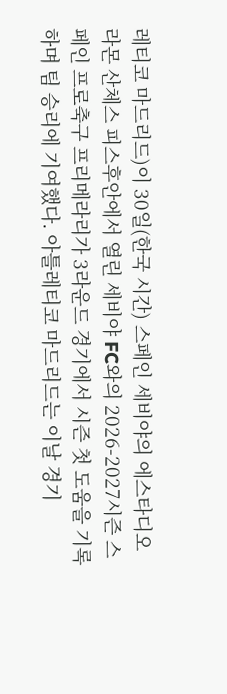레티코 마드리드)이 30일(한국 시간) 스페인 세비야의 에스타디오 라몬 산체스 피스후안에서 열린 세비야 FC와의 2026-2027시즌 스페인 프로축구 프리메라리가 3라운드 경기에서 시즌 첫 도움을 기록하며 팀 승리에 기여했다. 아틀레티코 마드리드는 이날 경기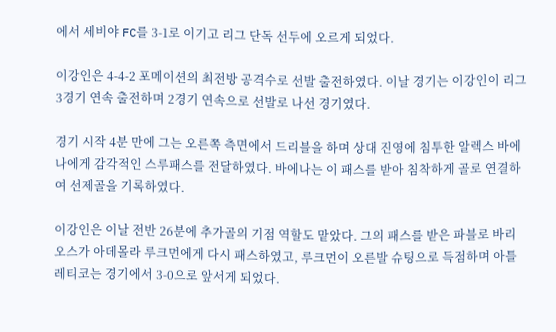에서 세비야 FC를 3-1로 이기고 리그 단독 선두에 오르게 되었다.

이강인은 4-4-2 포메이션의 최전방 공격수로 선발 출전하였다. 이날 경기는 이강인이 리그 3경기 연속 출전하며 2경기 연속으로 선발로 나선 경기였다.

경기 시작 4분 만에 그는 오른쪽 측면에서 드리블을 하며 상대 진영에 침투한 알렉스 바에나에게 감각적인 스루패스를 전달하였다. 바에나는 이 패스를 받아 침착하게 골로 연결하여 선제골을 기록하였다.

이강인은 이날 전반 26분에 추가골의 기점 역할도 맡았다. 그의 패스를 받은 파블로 바리오스가 아데몰라 루크먼에게 다시 패스하였고, 루크먼이 오른발 슈팅으로 득점하며 아틀레티코는 경기에서 3-0으로 앞서게 되었다.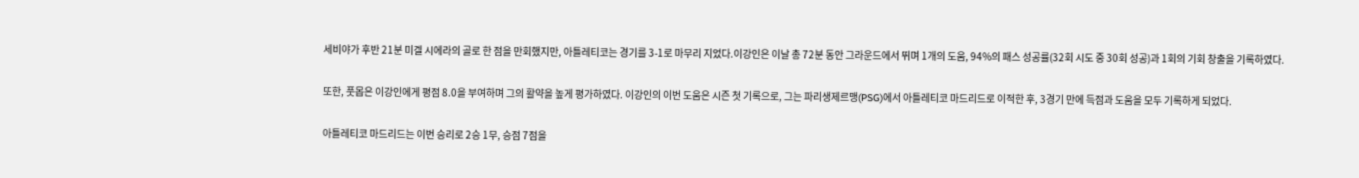세비야가 후반 21분 미겔 시에라의 골로 한 점을 만회했지만, 아틀레티코는 경기를 3-1로 마무리 지었다.이강인은 이날 총 72분 동안 그라운드에서 뛰며 1개의 도움, 94%의 패스 성공률(32회 시도 중 30회 성공)과 1회의 기회 창출을 기록하였다.

또한, 풋몹은 이강인에게 평점 8.0을 부여하며 그의 활약을 높게 평가하였다. 이강인의 이번 도움은 시즌 첫 기록으로, 그는 파리생제르맹(PSG)에서 아틀레티코 마드리드로 이적한 후, 3경기 만에 득점과 도움을 모두 기록하게 되었다.

아틀레티코 마드리드는 이번 승리로 2승 1무, 승점 7점을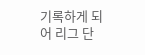기록하게 되어 리그 단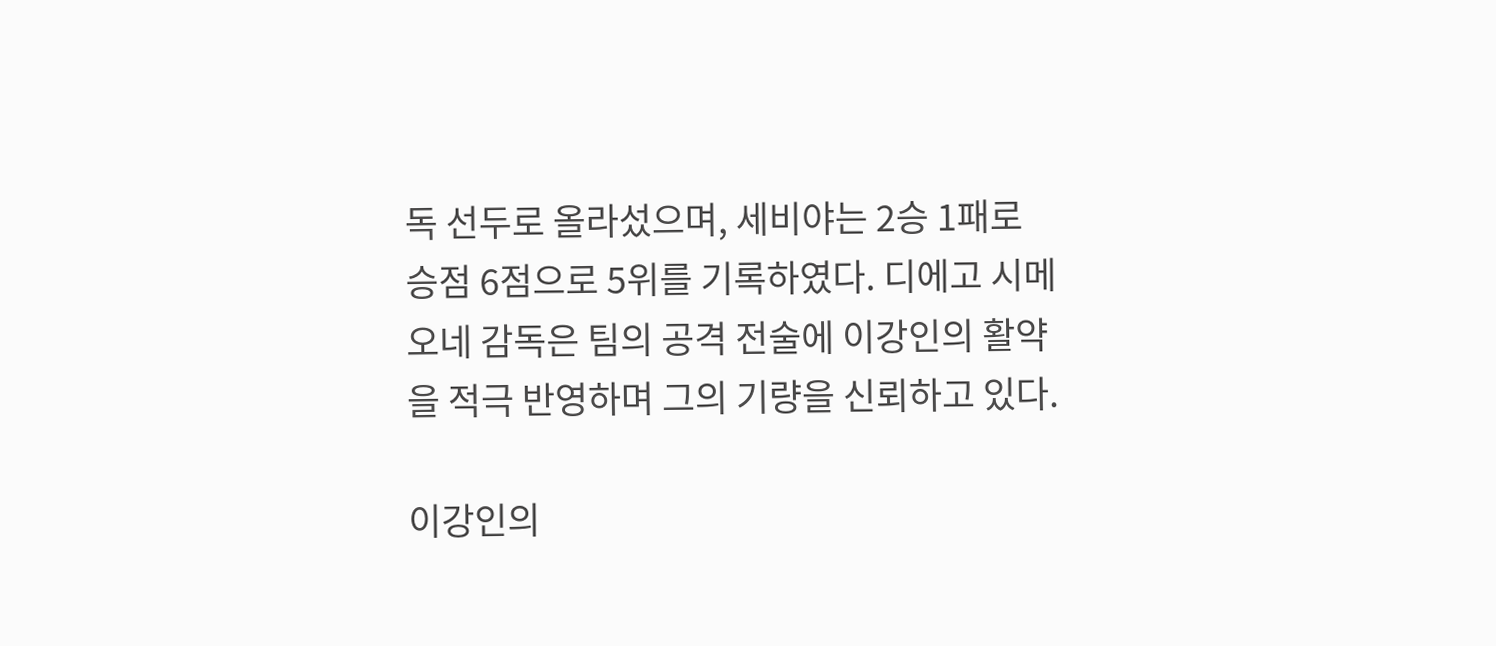독 선두로 올라섰으며, 세비야는 2승 1패로 승점 6점으로 5위를 기록하였다. 디에고 시메오네 감독은 팀의 공격 전술에 이강인의 활약을 적극 반영하며 그의 기량을 신뢰하고 있다.

이강인의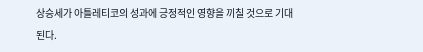상승세가 아틀레티코의 성과에 긍정적인 영향을 끼칠 것으로 기대된다.